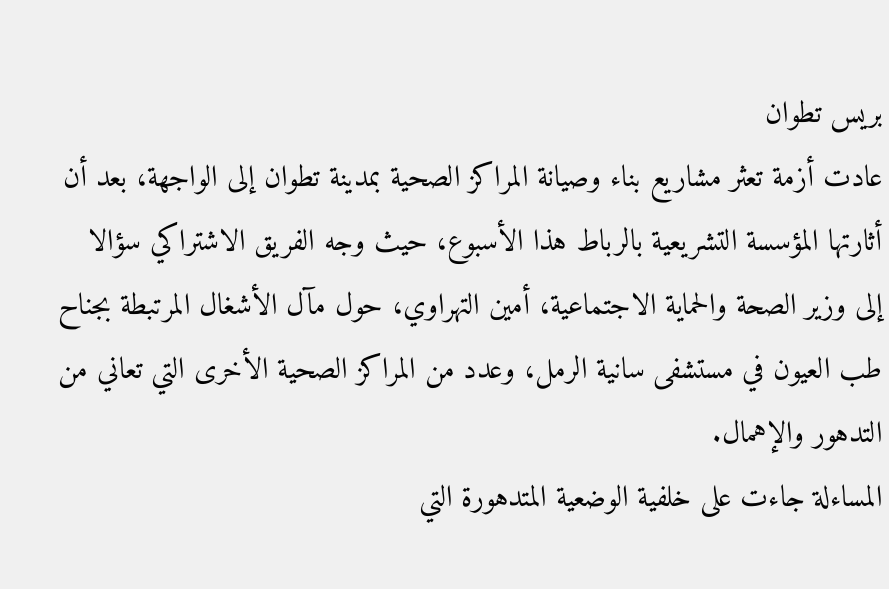بريس تطوان
عادت أزمة تعثر مشاريع بناء وصيانة المراكز الصحية بمدينة تطوان إلى الواجهة، بعد أن أثارتها المؤسسة التشريعية بالرباط هذا الأسبوع، حيث وجه الفريق الاشتراكي سؤالا إلى وزير الصحة والحماية الاجتماعية، أمين التهراوي، حول مآل الأشغال المرتبطة بجناح طب العيون في مستشفى سانية الرمل، وعدد من المراكز الصحية الأخرى التي تعاني من التدهور والإهمال.
المساءلة جاءت على خلفية الوضعية المتدهورة التي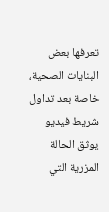تعرفها بعض البنايات الصحية، خاصة بعد تداول شريط فيديو يوثق الحالة المزرية التي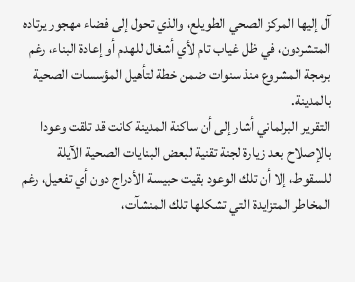آل إليها المركز الصحي الطويلع، والذي تحول إلى فضاء مهجور يرتاده المتشردون، في ظل غياب تام لأي أشغال للهدم أو إعادة البناء، رغم برمجة المشروع منذ سنوات ضمن خطة لتأهيل المؤسسات الصحية بالمدينة.
التقرير البرلماني أشار إلى أن ساكنة المدينة كانت قد تلقت وعودا بالإصلاح بعد زيارة لجنة تقنية لبعض البنايات الصحية الآيلة للسقوط، إلا أن تلك الوعود بقيت حبيسة الأدراج دون أي تفعيل، رغم المخاطر المتزايدة التي تشكلها تلك المنشآت،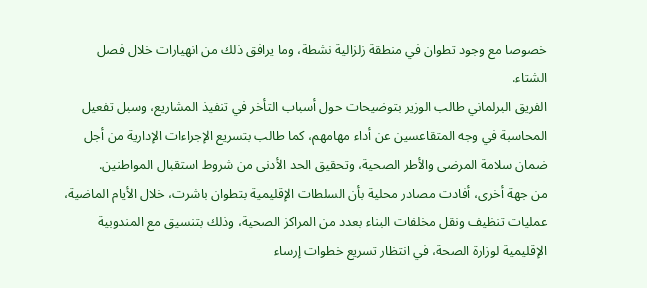خصوصا مع وجود تطوان في منطقة زلزالية نشطة، وما يرافق ذلك من انهيارات خلال فصل الشتاء.
الفريق البرلماني طالب الوزير بتوضيحات حول أسباب التأخر في تنفيذ المشاريع، وسبل تفعيل المحاسبة في وجه المتقاعسين عن أداء مهامهم، كما طالب بتسريع الإجراءات الإدارية من أجل ضمان سلامة المرضى والأطر الصحية، وتحقيق الحد الأدنى من شروط استقبال المواطنين.
من جهة أخرى، أفادت مصادر محلية بأن السلطات الإقليمية بتطوان باشرت، خلال الأيام الماضية، عمليات تنظيف ونقل مخلفات البناء بعدد من المراكز الصحية، وذلك بتنسيق مع المندوبية الإقليمية لوزارة الصحة، في انتظار تسريع خطوات إرساء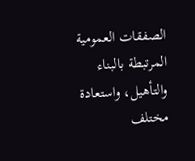الصفقات العمومية المرتبطة بالبناء والتأهيل، واستعادة مختلف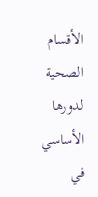الأقسام الصحية لدورها الأساسي في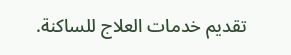تقديم خدمات العلاج للساكنة.